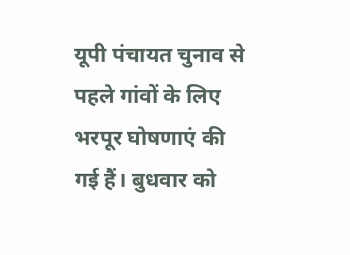यूपी पंचायत चुनाव से पहले गांवों के लिए भरपूर घोषणाएं की गई हैं। बुधवार को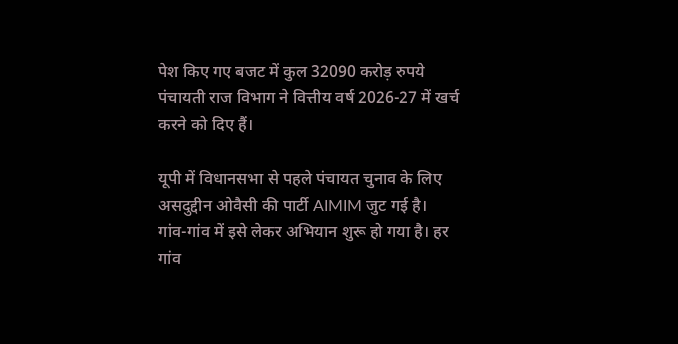पेश किए गए बजट में कुल 32090 करोड़ रुपये पंचायती राज विभाग ने वित्तीय वर्ष 2026-27 में खर्च करने को दिए हैं।

यूपी में विधानसभा से पहले पंचायत चुनाव के लिए असदुद्दीन ओवैसी की पार्टी AIMIM जुट गई है। गांव-गांव में इसे लेकर अभियान शुरू हो गया है। हर गांव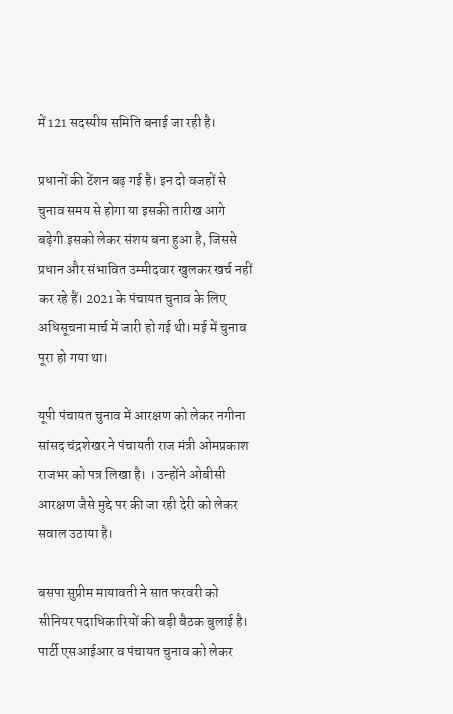में 121 सदस्यीय समिति बनाई जा रही है।

प्रधानों की टेंशन बढ़ गई है। इन दो वजहों से चुनाव समय से होगा या इसकी तारीख आगे बढ़ेगी इसको लेकर संशय बना हुआ है, जिससे प्रधान और संभावित उम्मीदवार खुलकर खर्च नहीं कर रहे हैं। 2021 के पंचायत चुनाव के लिए अधिसूचना मार्च में जारी हो गई थी। मई में चुनाव पूरा हो गया था।

यूपी पंचायत चुनाव में आरक्षण को लेकर नगीना सांसद चंद्रशेखर ने पंचायती राज मंत्री ओमप्रकाश राजभर को पत्र लिखा है। । उन्होंने ओबीसी आरक्षण जैसे मुद्दे पर की जा रही देरी को लेकर सवाल उठाया है।

बसपा सुप्रीम मायावती ने सात फरवरी को सीनियर पदाधिकारियों की बड़ी बैठक बुलाई है। पार्टी एसआईआर व पंचायत चुनाव को लेकर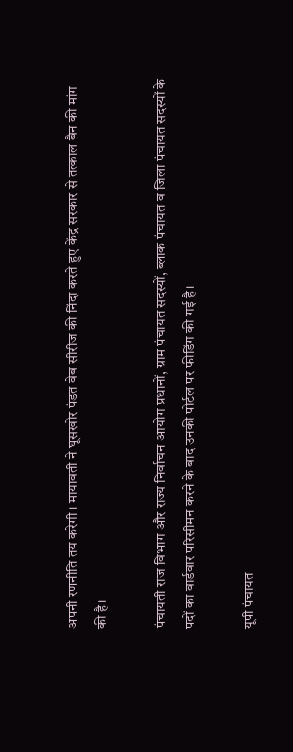अपनी रणनीति तय करेगी। मायावती ने घूसखोर पंडत वेब सीरीज की निंदा करते हुए केंद्र सरकार से तत्काल बैन की मांग की है।

पंचायती राज विभाग और राज्य निर्वाचन आयोग प्रधानों, ग्राम पंचायत सदस्यों, ब्लाक पंचायत व जिला पंचायत सदस्यों के पदों का वार्डवार परिसीमन करने के बाद उनकी पोर्टल पर फीडिंग की गई है।

यूपी पंचायत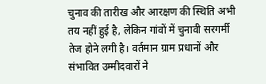चुनाव की तारीख और आरक्षण की स्थिति अभी तय नहीं हुई है, लेकिन गांवों में चुनावी सरगर्मी तेज होने लगी है। वर्तमान ग्राम प्रधानों और संभावित उम्मीदवारों ने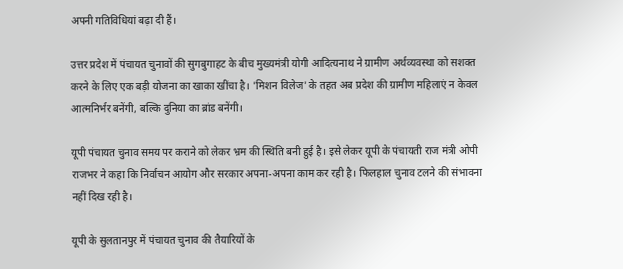अपनी गतिविधियां बढ़ा दी हैं।

उत्तर प्रदेश में पंचायत चुनावों की सुगबुगाहट के बीच मुख्यमंत्री योगी आदित्यनाथ ने ग्रामीण अर्थव्यवस्था को सशक्त करने के लिए एक बड़ी योजना का खाका खींचा है। 'मिशन विलेज' के तहत अब प्रदेश की ग्रामीण महिलाएं न केवल आत्मनिर्भर बनेंगी, बल्कि दुनिया का ब्रांड बनेंगी।

यूपी पंचायत चुनाव समय पर कराने को लेकर भ्रम की स्थिति बनी हुई है। इसे लेकर यूपी के पंचायती राज मंत्री ओपी राजभर ने कहा कि निर्वाचन आयोग और सरकार अपना-अपना काम कर रही है। फिलहाल चुनाव टलने की संभावना नहीं दिख रही है।

यूपी के सुलतानपुर में पंचायत चुनाव की तैयारियों के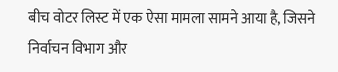बीच वोटर लिस्ट में एक ऐसा मामला सामने आया है, जिसने निर्वाचन विभाग और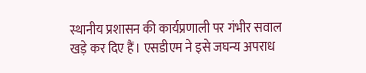स्थानीय प्रशासन की कार्यप्रणाली पर गंभीर सवाल खड़े कर दिए हैं। एसडीएम ने इसे जघन्य अपराध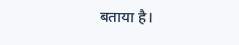बताया है।